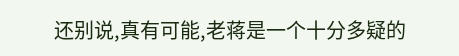还别说,真有可能,老蒋是一个十分多疑的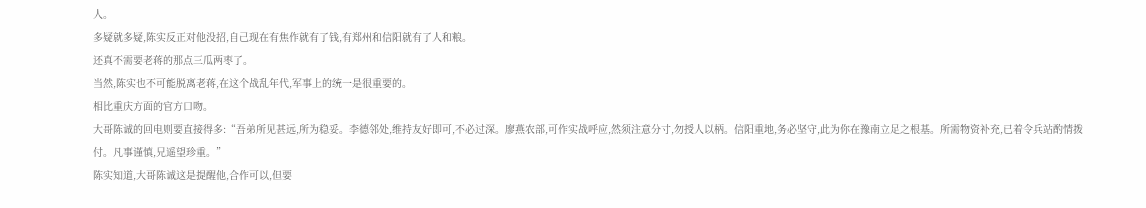人。
多疑就多疑,陈实反正对他没招,自己现在有焦作就有了钱,有郑州和信阳就有了人和粮。
还真不需要老蒋的那点三瓜两枣了。
当然,陈实也不可能脱离老蒋,在这个战乱年代,军事上的统一是很重要的。
相比重庆方面的官方口吻。
大哥陈诚的回电则要直接得多:“吾弟所见甚远,所为稳妥。李德邻处,维持友好即可,不必过深。廖燕农部,可作实战呼应,然须注意分寸,勿授人以柄。信阳重地,务必坚守,此为你在豫南立足之根基。所需物资补充,已着令兵站酌情拨付。凡事谨慎,兄遥望珍重。”
陈实知道,大哥陈诚这是提醒他,合作可以,但要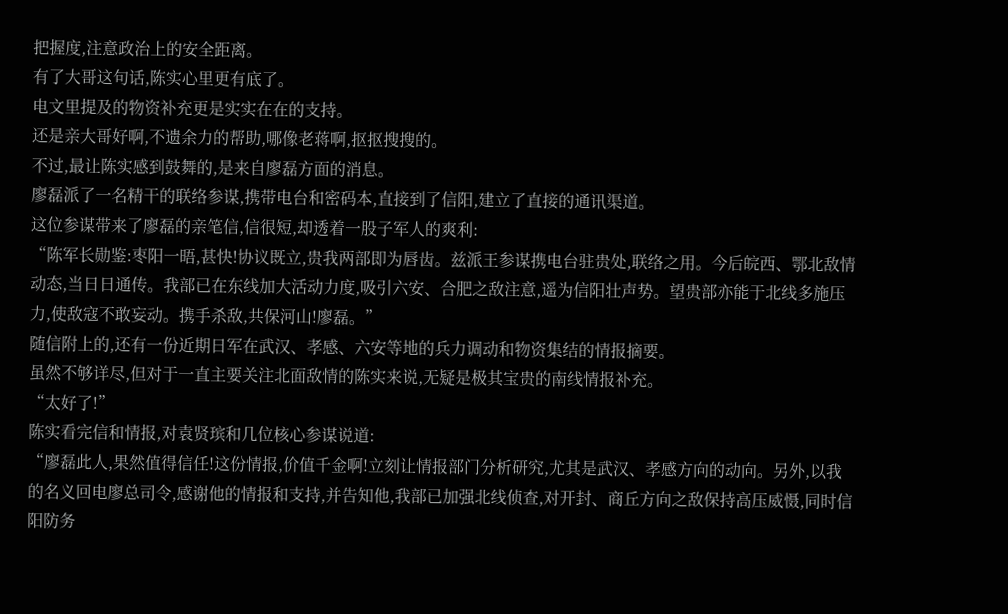把握度,注意政治上的安全距离。
有了大哥这句话,陈实心里更有底了。
电文里提及的物资补充更是实实在在的支持。
还是亲大哥好啊,不遗余力的帮助,哪像老蒋啊,抠抠搜搜的。
不过,最让陈实感到鼓舞的,是来自廖磊方面的消息。
廖磊派了一名精干的联络参谋,携带电台和密码本,直接到了信阳,建立了直接的通讯渠道。
这位参谋带来了廖磊的亲笔信,信很短,却透着一股子军人的爽利:
“陈军长勋鉴:枣阳一晤,甚快!协议既立,贵我两部即为唇齿。兹派王参谋携电台驻贵处,联络之用。今后皖西、鄂北敌情动态,当日日通传。我部已在东线加大活动力度,吸引六安、合肥之敌注意,遥为信阳壮声势。望贵部亦能于北线多施压力,使敌寇不敢妄动。携手杀敌,共保河山!廖磊。”
随信附上的,还有一份近期日军在武汉、孝感、六安等地的兵力调动和物资集结的情报摘要。
虽然不够详尽,但对于一直主要关注北面敌情的陈实来说,无疑是极其宝贵的南线情报补充。
“太好了!”
陈实看完信和情报,对袁贤瑸和几位核心参谋说道:
“廖磊此人,果然值得信任!这份情报,价值千金啊!立刻让情报部门分析研究,尤其是武汉、孝感方向的动向。另外,以我的名义回电廖总司令,感谢他的情报和支持,并告知他,我部已加强北线侦查,对开封、商丘方向之敌保持高压威慑,同时信阳防务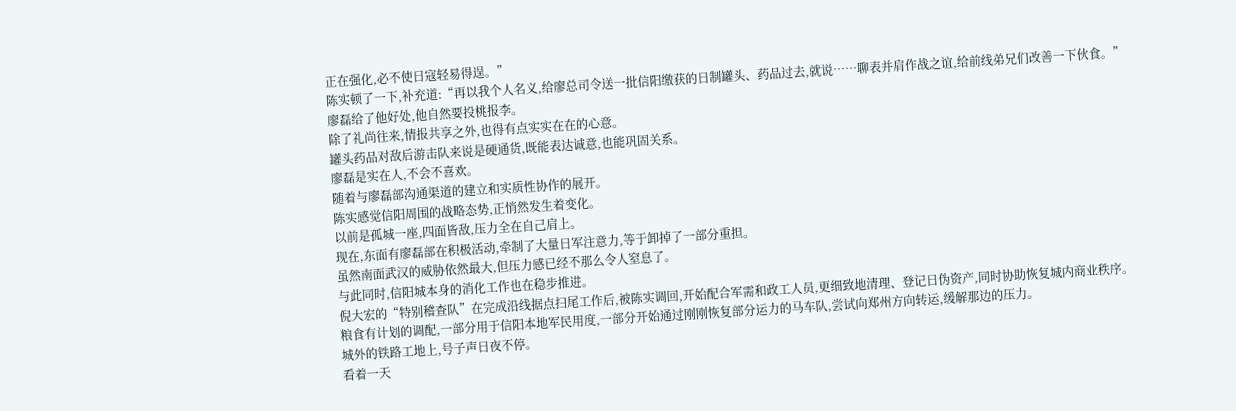正在强化,必不使日寇轻易得逞。”
陈实顿了一下,补充道:“再以我个人名义,给廖总司令送一批信阳缴获的日制罐头、药品过去,就说……聊表并肩作战之谊,给前线弟兄们改善一下伙食。”
廖磊给了他好处,他自然要投桃报李。
除了礼尚往来,情报共享之外,也得有点实实在在的心意。
罐头药品对敌后游击队来说是硬通货,既能表达诚意,也能巩固关系。
廖磊是实在人,不会不喜欢。
随着与廖磊部沟通渠道的建立和实质性协作的展开。
陈实感觉信阳周围的战略态势,正悄然发生着变化。
以前是孤城一座,四面皆敌,压力全在自己肩上。
现在,东面有廖磊部在积极活动,牵制了大量日军注意力,等于卸掉了一部分重担。
虽然南面武汉的威胁依然最大,但压力感已经不那么令人窒息了。
与此同时,信阳城本身的消化工作也在稳步推进。
倪大宏的“特别稽查队”在完成沿线据点扫尾工作后,被陈实调回,开始配合军需和政工人员,更细致地清理、登记日伪资产,同时协助恢复城内商业秩序。
粮食有计划的调配,一部分用于信阳本地军民用度,一部分开始通过刚刚恢复部分运力的马车队,尝试向郑州方向转运,缓解那边的压力。
城外的铁路工地上,号子声日夜不停。
看着一天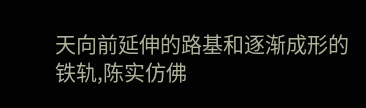天向前延伸的路基和逐渐成形的铁轨,陈实仿佛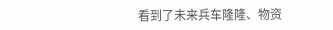看到了未来兵车隆隆、物资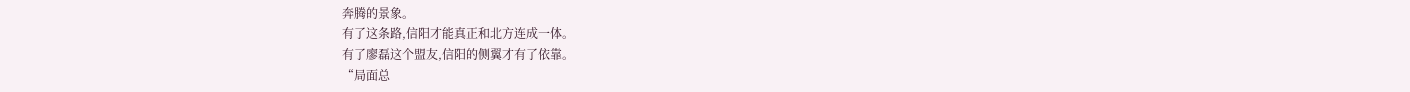奔腾的景象。
有了这条路,信阳才能真正和北方连成一体。
有了廖磊这个盟友,信阳的侧翼才有了依靠。
“局面总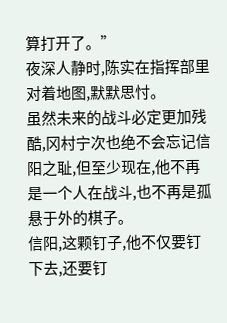算打开了。”
夜深人静时,陈实在指挥部里对着地图,默默思忖。
虽然未来的战斗必定更加残酷,冈村宁次也绝不会忘记信阳之耻,但至少现在,他不再是一个人在战斗,也不再是孤悬于外的棋子。
信阳,这颗钉子,他不仅要钉下去,还要钉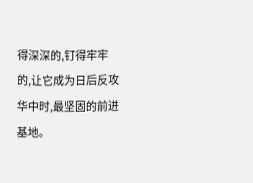得深深的,钉得牢牢的,让它成为日后反攻华中时,最坚固的前进基地。